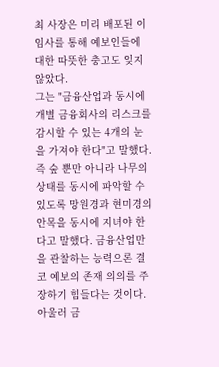최 사장은 미리 배포된 이임사를 통해 예보인들에 대한 따뜻한 충고도 잊지 않았다.
그는 "금융산업과 동시에 개별 금융회사의 리스크를 감시할 수 있는 4개의 눈을 가져야 한다"고 말했다.
즉 숲 뿐만 아니라 나무의 상태를 동시에 파악할 수 있도록 망원경과 현미경의 안목을 동시에 지녀야 한다고 말했다. 금융산업만을 관찰하는 능력으론 결코 예보의 존재 의의를 주장하기 힘들다는 것이다.
아울러 금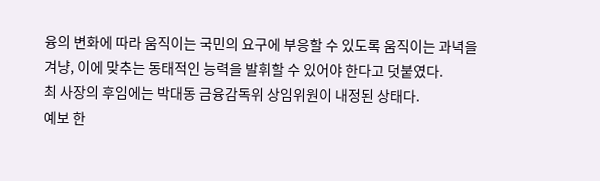융의 변화에 따라 움직이는 국민의 요구에 부응할 수 있도록 움직이는 과녁을 겨냥, 이에 맞추는 동태적인 능력을 발휘할 수 있어야 한다고 덧붙였다.
최 사장의 후임에는 박대동 금융감독위 상임위원이 내정된 상태다.
예보 한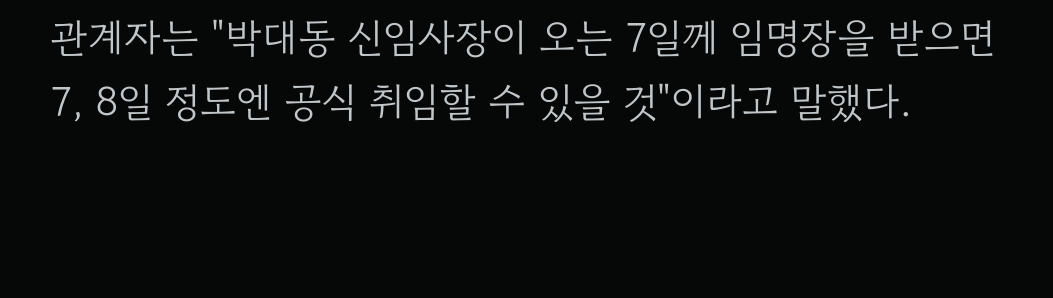관계자는 "박대동 신임사장이 오는 7일께 임명장을 받으면 7, 8일 정도엔 공식 취임할 수 있을 것"이라고 말했다.